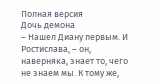Полная версия
Дочь демона
– Нашел Диану первым. И Ростислава, – он, наверняка, знает то, чего не знаем мы. К тому же,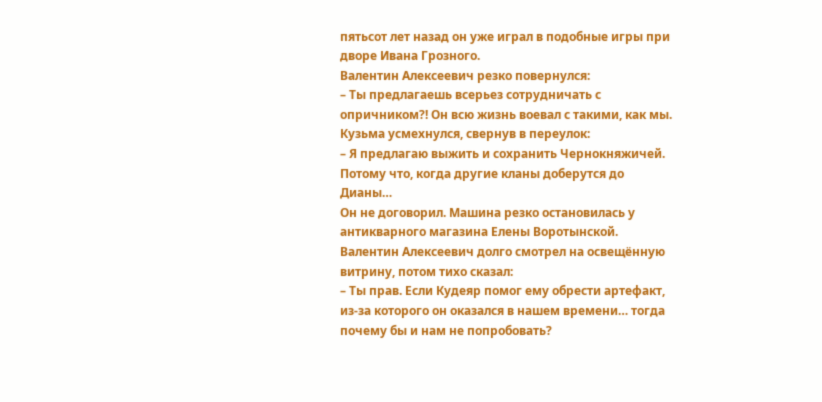пятьсот лет назад он уже играл в подобные игры при дворе Ивана Грозного.
Валентин Алексеевич резко повернулся:
– Ты предлагаешь всерьез сотрудничать с опричником?! Он всю жизнь воевал с такими, как мы.
Кузьма усмехнулся, свернув в переулок:
– Я предлагаю выжить и сохранить Чернокняжичей. Потому что, когда другие кланы доберутся до Дианы…
Он не договорил. Машина резко остановилась у антикварного магазина Елены Воротынской.
Валентин Алексеевич долго смотрел на освещённую витрину, потом тихо сказал:
– Ты прав. Если Кудеяр помог ему обрести артефакт, из-за которого он оказался в нашем времени… тогда почему бы и нам не попробовать?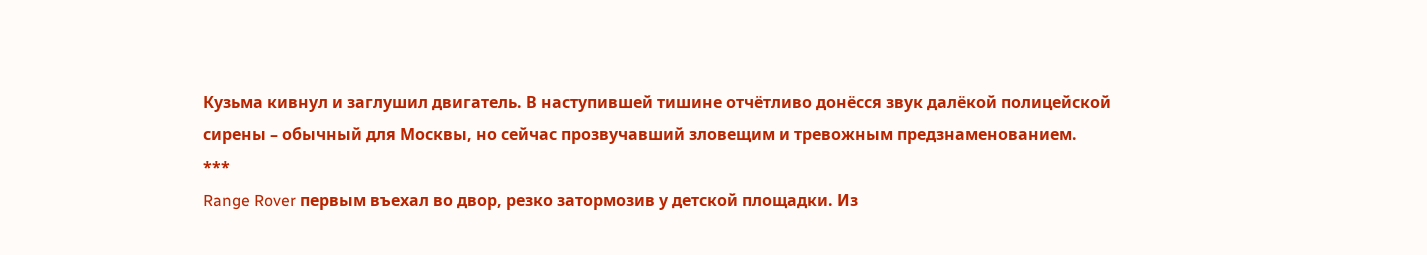Кузьма кивнул и заглушил двигатель. В наступившей тишине отчётливо донёсся звук далёкой полицейской сирены – обычный для Москвы, но сейчас прозвучавший зловещим и тревожным предзнаменованием.
***
Range Rover первым въехал во двор, резко затормозив у детской площадки. Из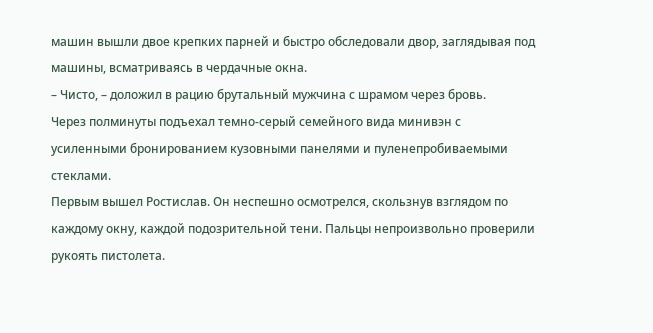машин вышли двое крепких парней и быстро обследовали двор, заглядывая под машины, всматриваясь в чердачные окна.
– Чисто, – доложил в рацию брутальный мужчина с шрамом через бровь.
Через полминуты подъехал темно-серый семейного вида минивэн с усиленными бронированием кузовными панелями и пуленепробиваемыми стеклами.
Первым вышел Ростислав. Он неспешно осмотрелся, скользнув взглядом по каждому окну, каждой подозрительной тени. Пальцы непроизвольно проверили рукоять пистолета.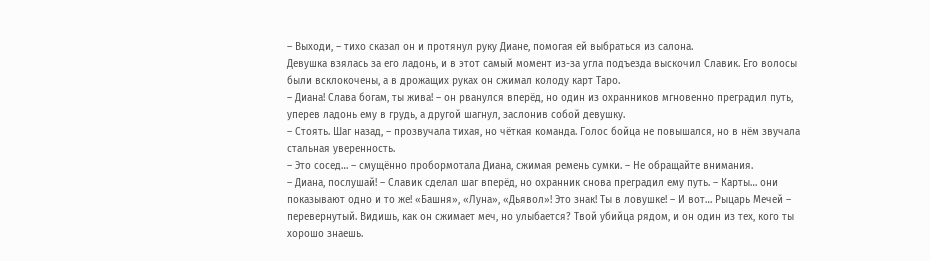– Выходи, – тихо сказал он и протянул руку Диане, помогая ей выбраться из салона.
Девушка взялась за его ладонь, и в этот самый момент из-за угла подъезда выскочил Славик. Его волосы были всклокочены, а в дрожащих руках он сжимал колоду карт Таро.
– Диана! Слава богам, ты жива! – он рванулся вперёд, но один из охранников мгновенно преградил путь, уперев ладонь ему в грудь, а другой шагнул, заслонив собой девушку.
– Стоять. Шаг назад, – прозвучала тихая, но чёткая команда. Голос бойца не повышался, но в нём звучала стальная уверенность.
– Это сосед… – смущённо пробормотала Диана, сжимая ремень сумки. – Не обращайте внимания.
– Диана, послушай! – Славик сделал шаг вперёд, но охранник снова преградил ему путь. – Карты… они показывают одно и то же! «Башня», «Луна», «Дьявол»! Это знак! Ты в ловушке! – И вот… Рыцарь Мечей – перевернутый. Видишь, как он сжимает меч, но улыбается? Твой убийца рядом, и он один из тех, кого ты хорошо знаешь.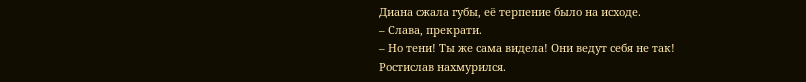Диана сжала губы, её терпение было на исходе.
– Слава, прекрати.
– Но тени! Ты же сама видела! Они ведут себя не так!
Ростислав нахмурился.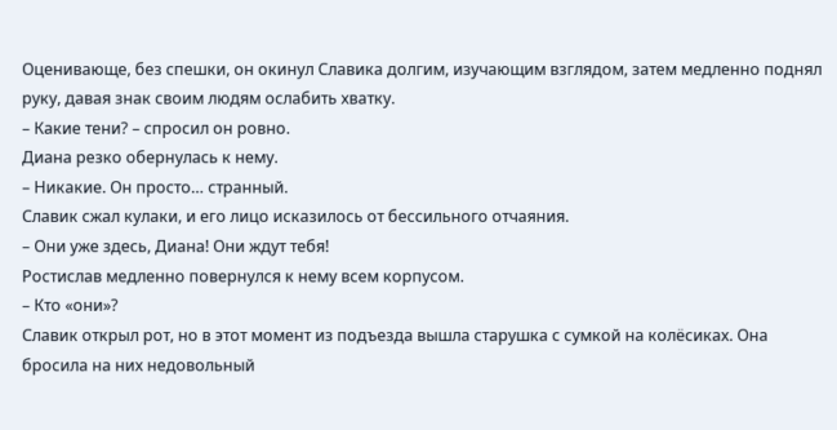Оценивающе, без спешки, он окинул Славика долгим, изучающим взглядом, затем медленно поднял руку, давая знак своим людям ослабить хватку.
– Какие тени? – спросил он ровно.
Диана резко обернулась к нему.
– Никакие. Он просто… странный.
Славик сжал кулаки, и его лицо исказилось от бессильного отчаяния.
– Они уже здесь, Диана! Они ждут тебя!
Ростислав медленно повернулся к нему всем корпусом.
– Кто «они»?
Славик открыл рот, но в этот момент из подъезда вышла старушка с сумкой на колёсиках. Она бросила на них недовольный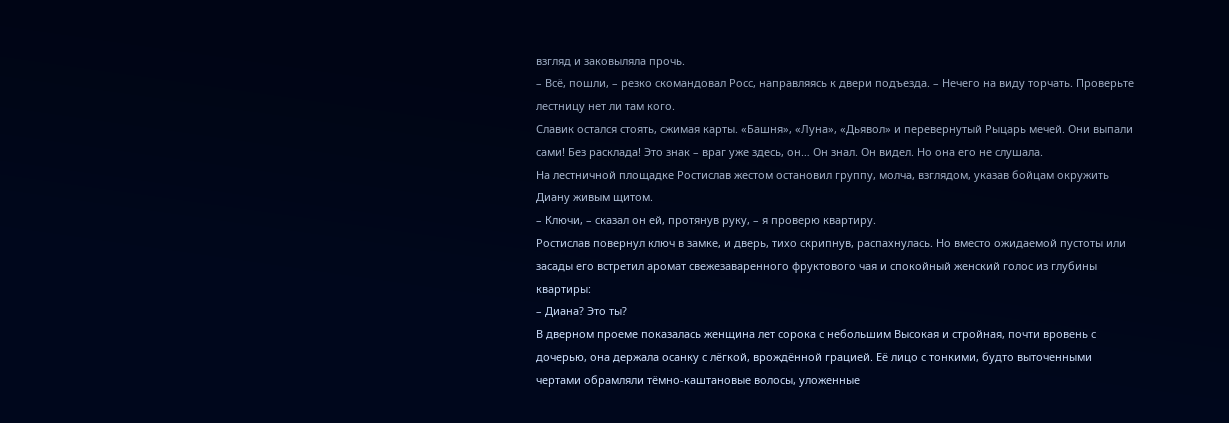взгляд и заковыляла прочь.
– Всё, пошли, – резко скомандовал Росс, направляясь к двери подъезда. – Нечего на виду торчать. Проверьте лестницу нет ли там кого.
Славик остался стоять, сжимая карты. «Башня», «Луна», «Дьявол» и перевернутый Рыцарь мечей. Они выпали сами! Без расклада! Это знак – враг уже здесь, он… Он знал. Он видел. Но она его не слушала.
На лестничной площадке Ростислав жестом остановил группу, молча, взглядом, указав бойцам окружить Диану живым щитом.
– Ключи, – сказал он ей, протянув руку, – я проверю квартиру.
Ростислав повернул ключ в замке, и дверь, тихо скрипнув, распахнулась. Но вместо ожидаемой пустоты или засады его встретил аромат свежезаваренного фруктового чая и спокойный женский голос из глубины квартиры:
– Диана? Это ты?
В дверном проеме показалась женщина лет сорока с небольшим Высокая и стройная, почти вровень с дочерью, она держала осанку с лёгкой, врождённой грацией. Её лицо с тонкими, будто выточенными чертами обрамляли тёмно-каштановые волосы, уложенные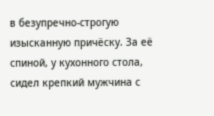в безупречно-строгую изысканную причёску. За её спиной, у кухонного стола, сидел крепкий мужчина с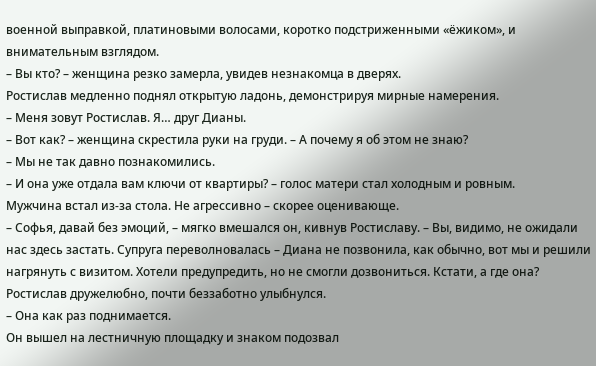военной выправкой, платиновыми волосами, коротко подстриженными «ёжиком», и внимательным взглядом.
– Вы кто? – женщина резко замерла, увидев незнакомца в дверях.
Ростислав медленно поднял открытую ладонь, демонстрируя мирные намерения.
– Меня зовут Ростислав. Я… друг Дианы.
– Вот как? – женщина скрестила руки на груди. – А почему я об этом не знаю?
– Мы не так давно познакомились.
– И она уже отдала вам ключи от квартиры? – голос матери стал холодным и ровным.
Мужчина встал из-за стола. Не агрессивно – скорее оценивающе.
– Софья, давай без эмоций, – мягко вмешался он, кивнув Ростиславу. – Вы, видимо, не ожидали нас здесь застать. Супруга переволновалась – Диана не позвонила, как обычно, вот мы и решили нагрянуть с визитом. Хотели предупредить, но не смогли дозвониться. Кстати, а где она?
Ростислав дружелюбно, почти беззаботно улыбнулся.
– Она как раз поднимается.
Он вышел на лестничную площадку и знаком подозвал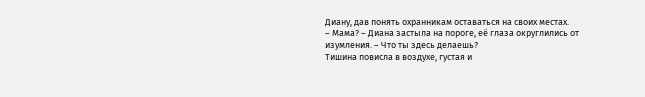Диану, дав понять охранникам оставаться на своих местах.
– Мама? – Диана застыла на пороге, её глаза округлились от изумления. – Что ты здесь делаешь?
Тишина повисла в воздухе, густая и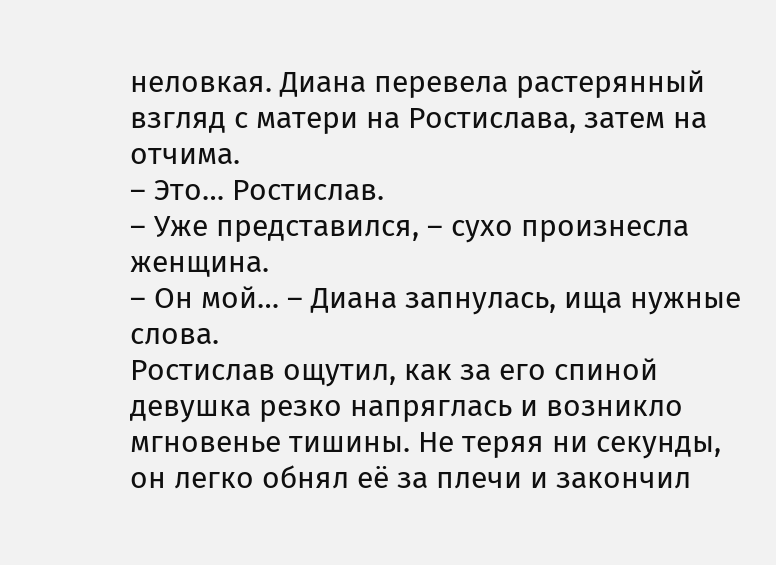неловкая. Диана перевела растерянный взгляд с матери на Ростислава, затем на отчима.
– Это… Ростислав.
– Уже представился, – сухо произнесла женщина.
– Он мой… – Диана запнулась, ища нужные слова.
Ростислав ощутил, как за его спиной девушка резко напряглась и возникло мгновенье тишины. Не теряя ни секунды, он легко обнял её за плечи и закончил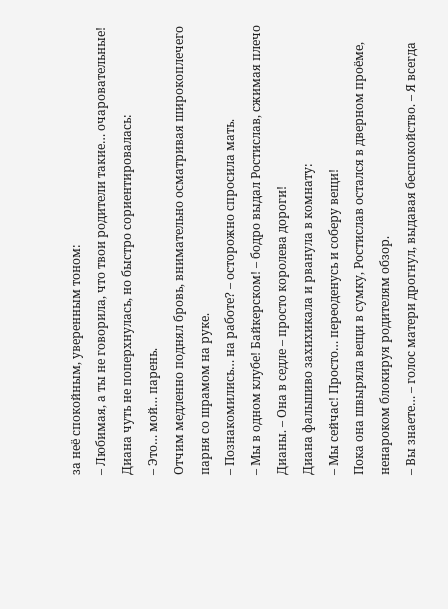за неё спокойным, уверенным тоном:
– Любимая, а ты не говорила, что твои родители такие… очаровательные!
Диана чуть не поперхнулась, но быстро сориентировалась:
– Это… мой… парень.
Отчим медленно поднял бровь, внимательно осматривая широкоплечего парня со шрамом на руке.
– Познакомились… на работе? – осторожно спросила мать.
– Мы в одном клубе! Байкерском! – бодро выдал Ростислав, сжимая плечо Дианы. – Она в седле – просто королева дороги!
Диана фальшиво захихикала и рванула в комнату:
– Мы сейчас! Просто… переоденусь и соберу вещи!
Пока она швыряла вещи в сумку, Ростислав остался в дверном проёме, ненароком блокируя родителям обзор.
– Вы знаете… – голос матери дрогнул, выдавая беспокойство. – Я всегда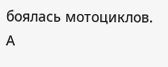боялась мотоциклов. А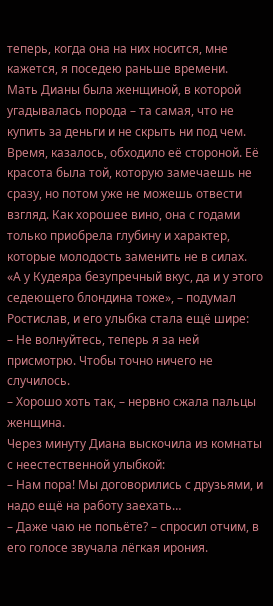теперь, когда она на них носится, мне кажется, я поседею раньше времени.
Мать Дианы была женщиной, в которой угадывалась порода – та самая, что не купить за деньги и не скрыть ни под чем. Время, казалось, обходило её стороной. Её красота была той, которую замечаешь не сразу, но потом уже не можешь отвести взгляд. Как хорошее вино, она с годами только приобрела глубину и характер, которые молодость заменить не в силах.
«А у Кудеяра безупречный вкус, да и у этого седеющего блондина тоже», – подумал Ростислав, и его улыбка стала ещё шире:
– Не волнуйтесь, теперь я за ней присмотрю. Чтобы точно ничего не случилось.
– Хорошо хоть так, – нервно сжала пальцы женщина.
Через минуту Диана выскочила из комнаты с неестественной улыбкой:
– Нам пора! Мы договорились с друзьями, и надо ещё на работу заехать…
– Даже чаю не попьёте? – спросил отчим, в его голосе звучала лёгкая ирония.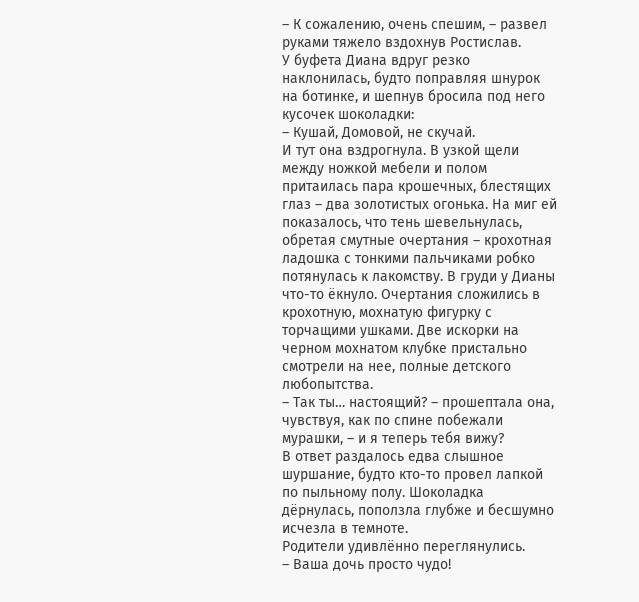– К сожалению, очень спешим, – развел руками тяжело вздохнув Ростислав.
У буфета Диана вдруг резко наклонилась, будто поправляя шнурок на ботинке, и шепнув бросила под него кусочек шоколадки:
– Кушай, Домовой, не скучай.
И тут она вздрогнула. В узкой щели между ножкой мебели и полом притаилась пара крошечных, блестящих глаз – два золотистых огонька. На миг ей показалось, что тень шевельнулась, обретая смутные очертания – крохотная ладошка с тонкими пальчиками робко потянулась к лакомству. В груди у Дианы что-то ёкнуло. Очертания сложились в крохотную, мохнатую фигурку с торчащими ушками. Две искорки на черном мохнатом клубке пристально смотрели на нее, полные детского любопытства.
– Так ты… настоящий? – прошептала она, чувствуя, как по спине побежали мурашки, – и я теперь тебя вижу?
В ответ раздалось едва слышное шуршание, будто кто-то провел лапкой по пыльному полу. Шоколадка дёрнулась, поползла глубже и бесшумно исчезла в темноте.
Родители удивлённо переглянулись.
– Ваша дочь просто чудо!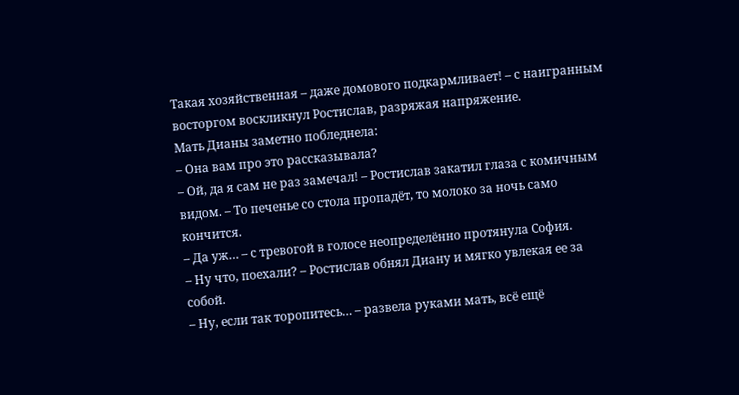Такая хозяйственная – даже домового подкармливает! – с наигранным восторгом воскликнул Ростислав, разряжая напряжение.
Мать Дианы заметно побледнела:
– Она вам про это рассказывала?
– Ой, да я сам не раз замечал! – Ростислав закатил глаза с комичным видом. – То печенье со стола пропадёт, то молоко за ночь само кончится.
– Да уж… – с тревогой в голосе неопределённо протянула София.
– Ну что, поехали? – Ростислав обнял Диану и мягко увлекая ее за собой.
– Ну, если так торопитесь… – развела руками мать, всё ещё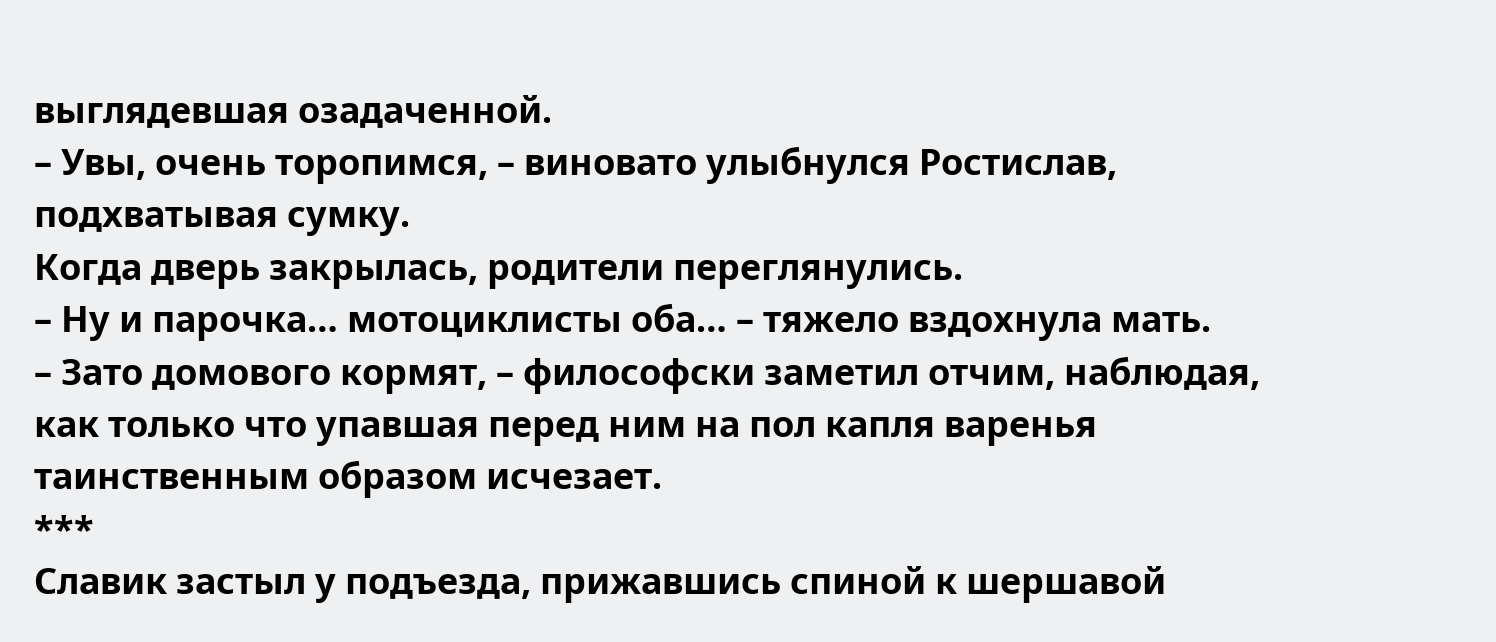выглядевшая озадаченной.
– Увы, очень торопимся, – виновато улыбнулся Ростислав, подхватывая сумку.
Когда дверь закрылась, родители переглянулись.
– Ну и парочка… мотоциклисты оба… – тяжело вздохнула мать.
– Зато домового кормят, – философски заметил отчим, наблюдая, как только что упавшая перед ним на пол капля варенья таинственным образом исчезает.
***
Славик застыл у подъезда, прижавшись спиной к шершавой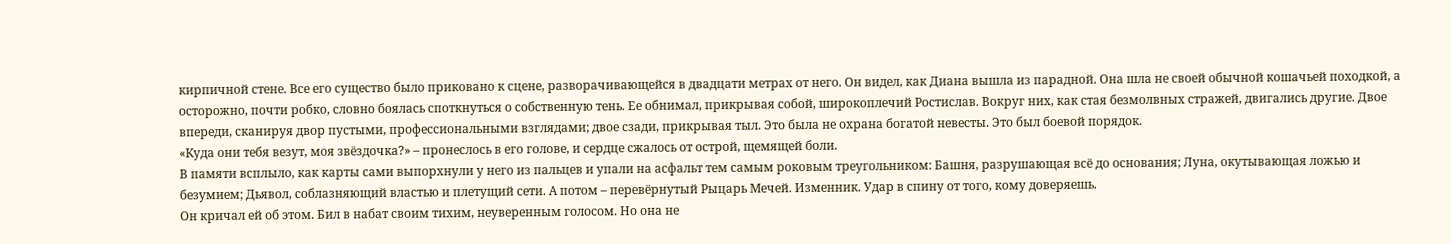кирпичной стене. Все его существо было приковано к сцене, разворачивающейся в двадцати метрах от него. Он видел, как Диана вышла из парадной. Она шла не своей обычной кошачьей походкой, а осторожно, почти робко, словно боялась споткнуться о собственную тень. Ее обнимал, прикрывая собой, широкоплечий Ростислав. Вокруг них, как стая безмолвных стражей, двигались другие. Двое впереди, сканируя двор пустыми, профессиональными взглядами; двое сзади, прикрывая тыл. Это была не охрана богатой невесты. Это был боевой порядок.
«Куда они тебя везут, моя звёздочка?» – пронеслось в его голове, и сердце сжалось от острой, щемящей боли.
В памяти всплыло, как карты сами выпорхнули у него из пальцев и упали на асфальт тем самым роковым треугольником: Башня, разрушающая всё до основания; Луна, окутывающая ложью и безумием; Дьявол, соблазняющий властью и плетущий сети. А потом – перевёрнутый Рыцарь Мечей. Изменник. Удар в спину от того, кому доверяешь.
Он кричал ей об этом. Бил в набат своим тихим, неуверенным голосом. Но она не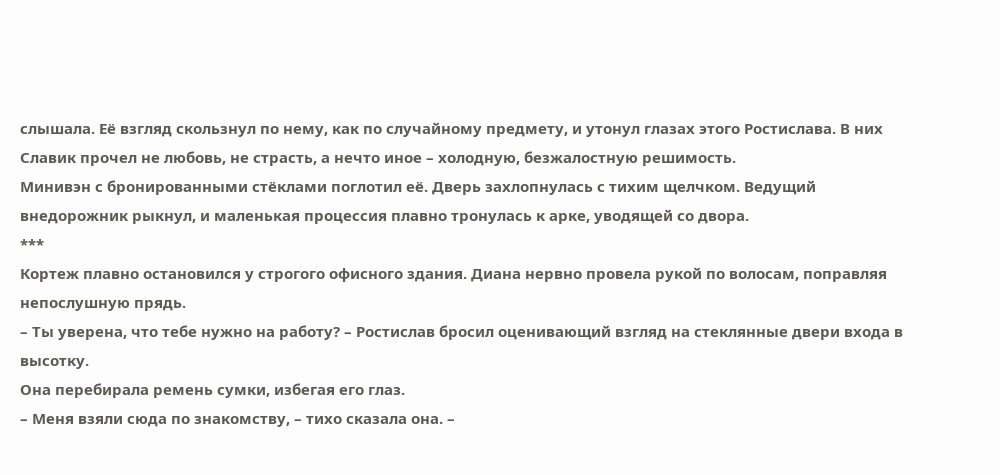слышала. Её взгляд скользнул по нему, как по случайному предмету, и утонул глазах этого Ростислава. В них Славик прочел не любовь, не страсть, а нечто иное – холодную, безжалостную решимость.
Минивэн с бронированными стёклами поглотил её. Дверь захлопнулась с тихим щелчком. Ведущий внедорожник рыкнул, и маленькая процессия плавно тронулась к арке, уводящей со двора.
***
Кортеж плавно остановился у строгого офисного здания. Диана нервно провела рукой по волосам, поправляя непослушную прядь.
– Ты уверена, что тебе нужно на работу? – Ростислав бросил оценивающий взгляд на стеклянные двери входа в высотку.
Она перебирала ремень сумки, избегая его глаз.
– Меня взяли сюда по знакомству, – тихо сказала она. –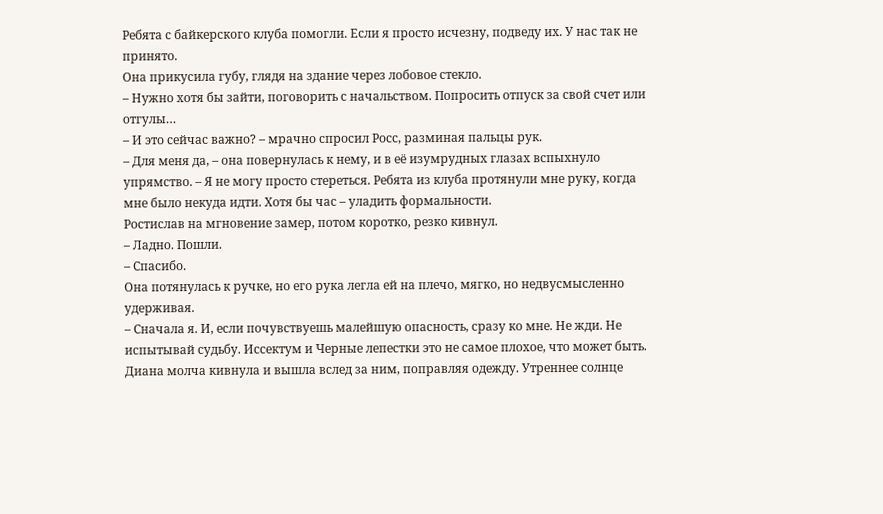Ребята с байкерского клуба помогли. Если я просто исчезну, подведу их. У нас так не принято.
Она прикусила губу, глядя на здание через лобовое стекло.
– Нужно хотя бы зайти, поговорить с начальством. Попросить отпуск за свой счет или отгулы…
– И это сейчас важно? – мрачно спросил Росс, разминая пальцы рук.
– Для меня да, – она повернулась к нему, и в её изумрудных глазах вспыхнуло упрямство. – Я не могу просто стереться. Ребята из клуба протянули мне руку, когда мне было некуда идти. Хотя бы час – уладить формальности.
Ростислав на мгновение замер, потом коротко, резко кивнул.
– Ладно. Пошли.
– Спасибо.
Она потянулась к ручке, но его рука легла ей на плечо, мягко, но недвусмысленно удерживая.
– Сначала я. И, если почувствуешь малейшую опасность, сразу ко мне. Не жди. Не испытывай судьбу. Иссектум и Черные лепестки это не самое плохое, что может быть.
Диана молча кивнула и вышла вслед за ним, поправляя одежду. Утреннее солнце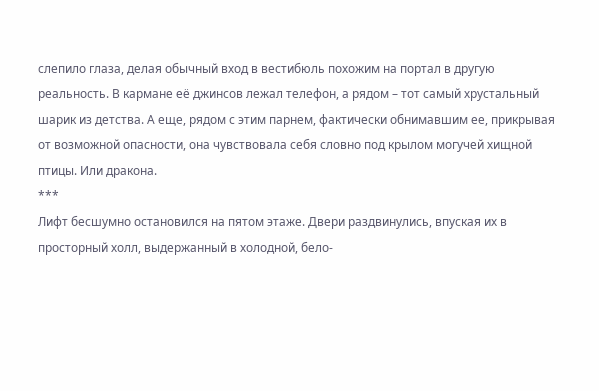слепило глаза, делая обычный вход в вестибюль похожим на портал в другую реальность. В кармане её джинсов лежал телефон, а рядом – тот самый хрустальный шарик из детства. А еще, рядом с этим парнем, фактически обнимавшим ее, прикрывая от возможной опасности, она чувствовала себя словно под крылом могучей хищной птицы. Или дракона.
***
Лифт бесшумно остановился на пятом этаже. Двери раздвинулись, впуская их в просторный холл, выдержанный в холодной, бело-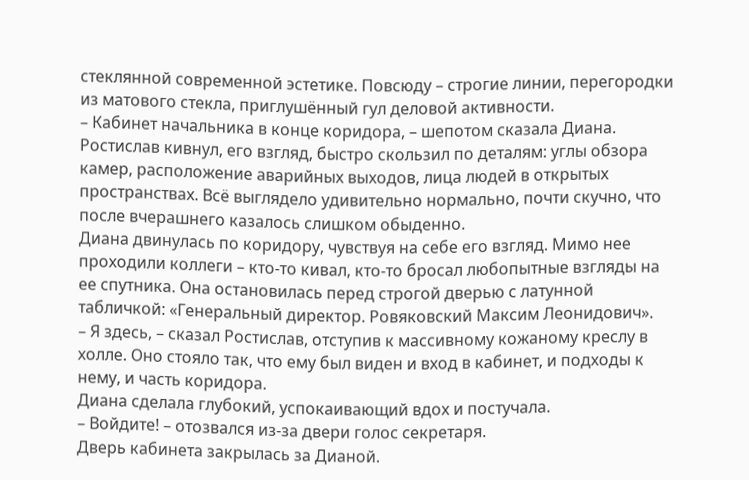стеклянной современной эстетике. Повсюду – строгие линии, перегородки из матового стекла, приглушённый гул деловой активности.
– Кабинет начальника в конце коридора, – шепотом сказала Диана.
Ростислав кивнул, его взгляд, быстро скользил по деталям: углы обзора камер, расположение аварийных выходов, лица людей в открытых пространствах. Всё выглядело удивительно нормально, почти скучно, что после вчерашнего казалось слишком обыденно.
Диана двинулась по коридору, чувствуя на себе его взгляд. Мимо нее проходили коллеги – кто-то кивал, кто-то бросал любопытные взгляды на ее спутника. Она остановилась перед строгой дверью с латунной табличкой: «Генеральный директор. Ровяковский Максим Леонидович».
– Я здесь, – сказал Ростислав, отступив к массивному кожаному креслу в холле. Оно стояло так, что ему был виден и вход в кабинет, и подходы к нему, и часть коридора.
Диана сделала глубокий, успокаивающий вдох и постучала.
– Войдите! – отозвался из-за двери голос секретаря.
Дверь кабинета закрылась за Дианой.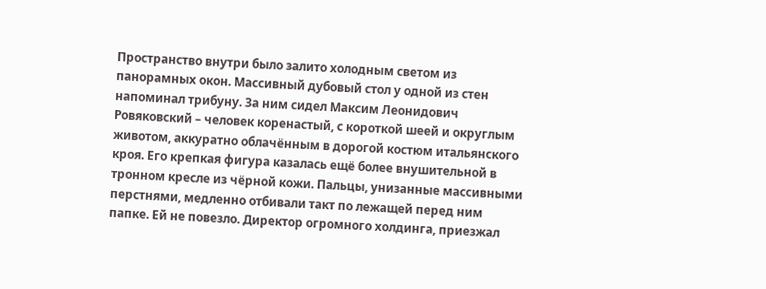Пространство внутри было залито холодным светом из панорамных окон. Массивный дубовый стол у одной из стен напоминал трибуну. За ним сидел Максим Леонидович Ровяковский – человек коренастый, с короткой шеей и округлым животом, аккуратно облачённым в дорогой костюм итальянского кроя. Его крепкая фигура казалась ещё более внушительной в тронном кресле из чёрной кожи. Пальцы, унизанные массивными перстнями, медленно отбивали такт по лежащей перед ним папке. Ей не повезло. Директор огромного холдинга, приезжал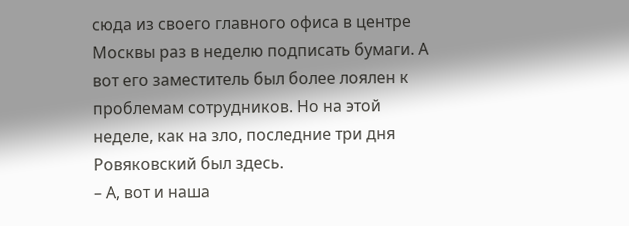сюда из своего главного офиса в центре Москвы раз в неделю подписать бумаги. А вот его заместитель был более лоялен к проблемам сотрудников. Но на этой неделе, как на зло, последние три дня Ровяковский был здесь.
– А, вот и наша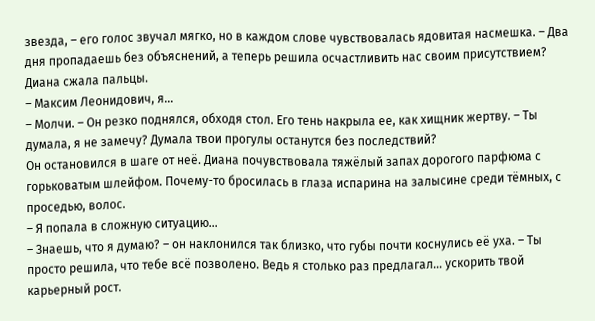звезда, – его голос звучал мягко, но в каждом слове чувствовалась ядовитая насмешка. – Два дня пропадаешь без объяснений, а теперь решила осчастливить нас своим присутствием?
Диана сжала пальцы.
– Максим Леонидович, я…
– Молчи. – Он резко поднялся, обходя стол. Его тень накрыла ее, как хищник жертву. – Ты думала, я не замечу? Думала твои прогулы останутся без последствий?
Он остановился в шаге от неё. Диана почувствовала тяжёлый запах дорогого парфюма с горьковатым шлейфом. Почему-то бросилась в глаза испарина на залысине среди тёмных, с проседью, волос.
– Я попала в сложную ситуацию…
– Знаешь, что я думаю? – он наклонился так близко, что губы почти коснулись её уха. – Ты просто решила, что тебе всё позволено. Ведь я столько раз предлагал… ускорить твой карьерный рост.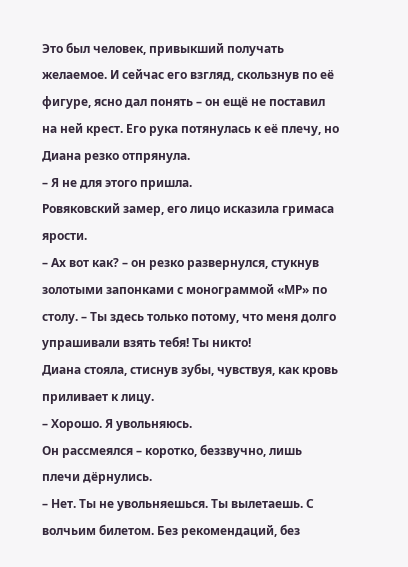Это был человек, привыкший получать желаемое. И сейчас его взгляд, скользнув по её фигуре, ясно дал понять – он ещё не поставил на ней крест. Его рука потянулась к её плечу, но Диана резко отпрянула.
– Я не для этого пришла.
Ровяковский замер, его лицо исказила гримаса ярости.
– Ах вот как? – он резко развернулся, стукнув золотыми запонками с монограммой «МР» по столу. – Ты здесь только потому, что меня долго упрашивали взять тебя! Ты никто!
Диана стояла, стиснув зубы, чувствуя, как кровь приливает к лицу.
– Хорошо. Я увольняюсь.
Он рассмеялся – коротко, беззвучно, лишь плечи дёрнулись.
– Нет. Ты не увольняешься. Ты вылетаешь. С волчьим билетом. Без рекомендаций, без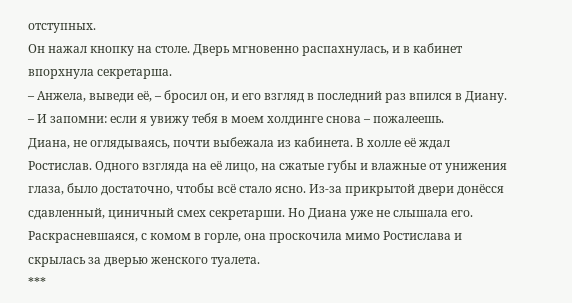отступных.
Он нажал кнопку на столе. Дверь мгновенно распахнулась, и в кабинет впорхнула секретарша.
– Анжела, выведи её, – бросил он, и его взгляд в последний раз впился в Диану. – И запомни: если я увижу тебя в моем холдинге снова – пожалеешь.
Диана, не оглядываясь, почти выбежала из кабинета. В холле её ждал Ростислав. Одного взгляда на её лицо, на сжатые губы и влажные от унижения глаза, было достаточно, чтобы всё стало ясно. Из-за прикрытой двери донёсся сдавленный, циничный смех секретарши. Но Диана уже не слышала его. Раскрасневшаяся, с комом в горле, она проскочила мимо Ростислава и скрылась за дверью женского туалета.
***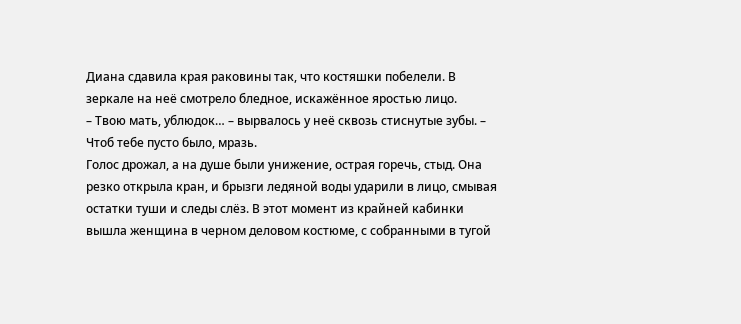Диана сдавила края раковины так, что костяшки побелели. В зеркале на неё смотрело бледное, искажённое яростью лицо.
– Твою мать, ублюдок… – вырвалось у неё сквозь стиснутые зубы. – Чтоб тебе пусто было, мразь.
Голос дрожал, а на душе были унижение, острая горечь, стыд. Она резко открыла кран, и брызги ледяной воды ударили в лицо, смывая остатки туши и следы слёз. В этот момент из крайней кабинки вышла женщина в черном деловом костюме, с собранными в тугой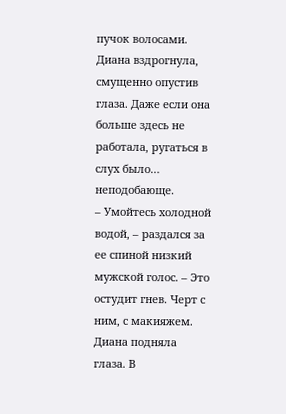пучок волосами. Диана вздрогнула, смущенно опустив глаза. Даже если она больше здесь не работала, ругаться в слух было… неподобающе.
– Умойтесь холодной водой, – раздался за ее спиной низкий мужской голос. – Это остудит гнев. Черт с ним, с макияжем.
Диана подняла глаза. В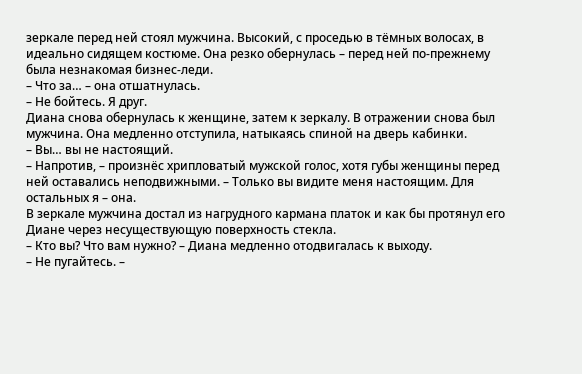зеркале перед ней стоял мужчина. Высокий, с проседью в тёмных волосах, в идеально сидящем костюме. Она резко обернулась – перед ней по-прежнему была незнакомая бизнес-леди.
– Что за… – она отшатнулась.
– Не бойтесь. Я друг.
Диана снова обернулась к женщине, затем к зеркалу. В отражении снова был мужчина. Она медленно отступила, натыкаясь спиной на дверь кабинки.
– Вы… вы не настоящий.
– Напротив, – произнёс хрипловатый мужской голос, хотя губы женщины перед ней оставались неподвижными. – Только вы видите меня настоящим. Для остальных я – она.
В зеркале мужчина достал из нагрудного кармана платок и как бы протянул его Диане через несуществующую поверхность стекла.
– Кто вы? Что вам нужно? – Диана медленно отодвигалась к выходу.
– Не пугайтесь. –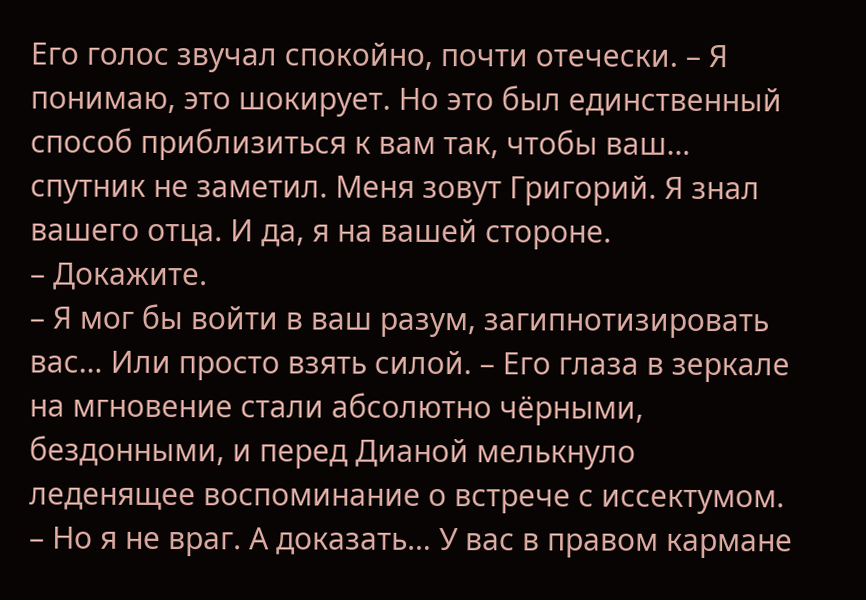Его голос звучал спокойно, почти отечески. – Я понимаю, это шокирует. Но это был единственный способ приблизиться к вам так, чтобы ваш… спутник не заметил. Меня зовут Григорий. Я знал вашего отца. И да, я на вашей стороне.
– Докажите.
– Я мог бы войти в ваш разум, загипнотизировать вас… Или просто взять силой. – Его глаза в зеркале на мгновение стали абсолютно чёрными, бездонными, и перед Дианой мелькнуло леденящее воспоминание о встрече с иссектумом. – Но я не враг. А доказать… У вас в правом кармане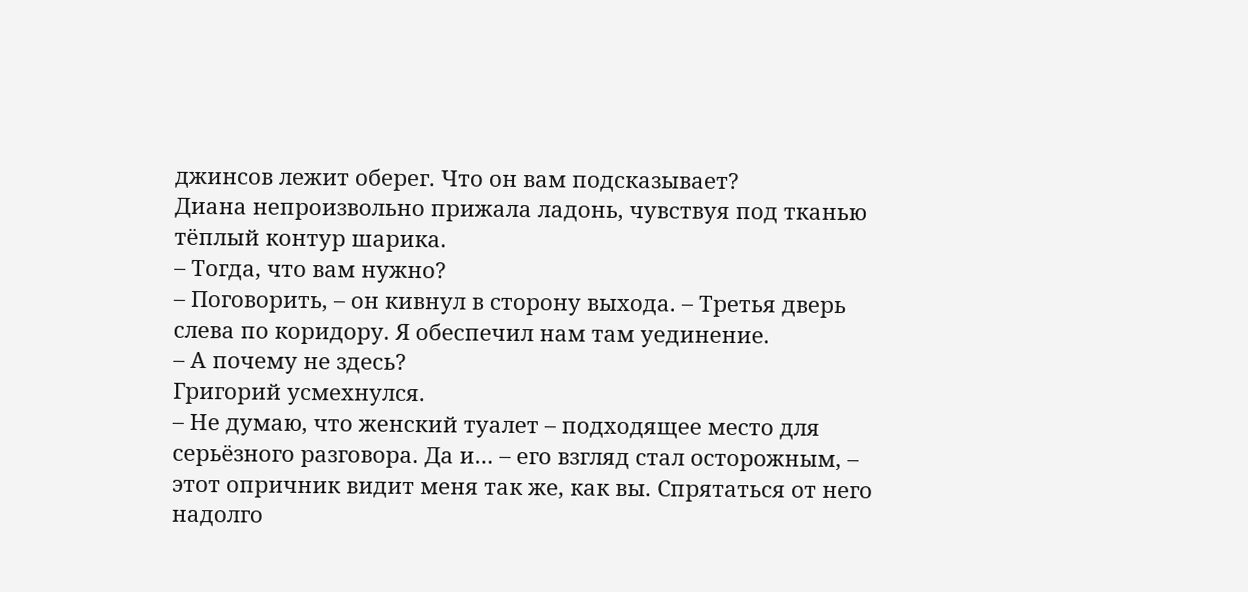джинсов лежит оберег. Что он вам подсказывает?
Диана непроизвольно прижала ладонь, чувствуя под тканью тёплый контур шарика.
– Тогда, что вам нужно?
– Поговорить, – он кивнул в сторону выхода. – Третья дверь слева по коридору. Я обеспечил нам там уединение.
– А почему не здесь?
Григорий усмехнулся.
– Не думаю, что женский туалет – подходящее место для серьёзного разговора. Да и… – его взгляд стал осторожным, – этот опричник видит меня так же, как вы. Спрятаться от него надолго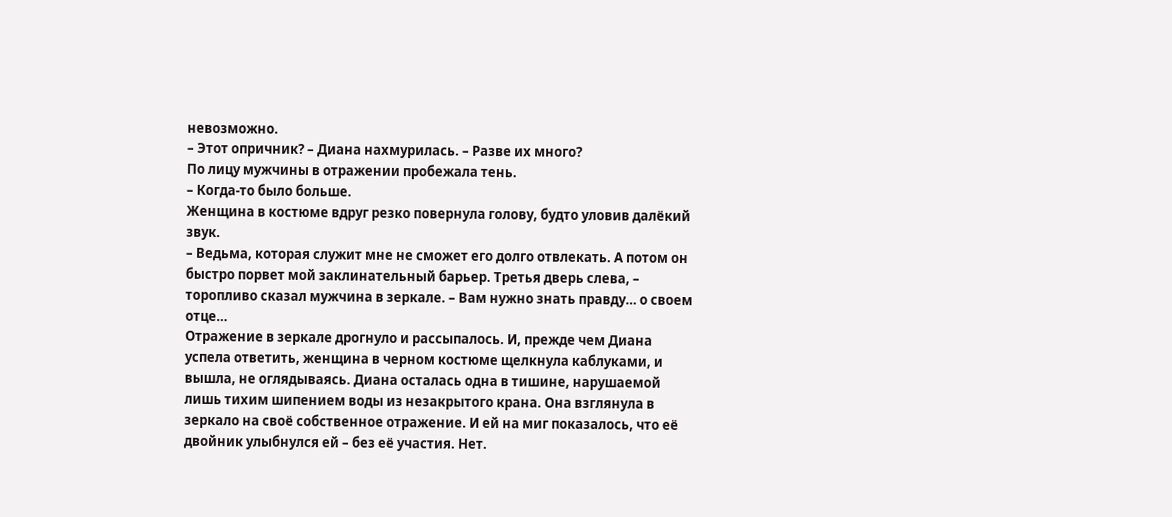невозможно.
– Этот опричник? – Диана нахмурилась. – Разве их много?
По лицу мужчины в отражении пробежала тень.
– Когда-то было больше.
Женщина в костюме вдруг резко повернула голову, будто уловив далёкий звук.
– Ведьма, которая служит мне не сможет его долго отвлекать. А потом он быстро порвет мой заклинательный барьер. Третья дверь слева, – торопливо сказал мужчина в зеркале. – Вам нужно знать правду… о своем отце…
Отражение в зеркале дрогнуло и рассыпалось. И, прежде чем Диана успела ответить, женщина в черном костюме щелкнула каблуками, и вышла, не оглядываясь. Диана осталась одна в тишине, нарушаемой лишь тихим шипением воды из незакрытого крана. Она взглянула в зеркало на своё собственное отражение. И ей на миг показалось, что её двойник улыбнулся ей – без её участия. Нет.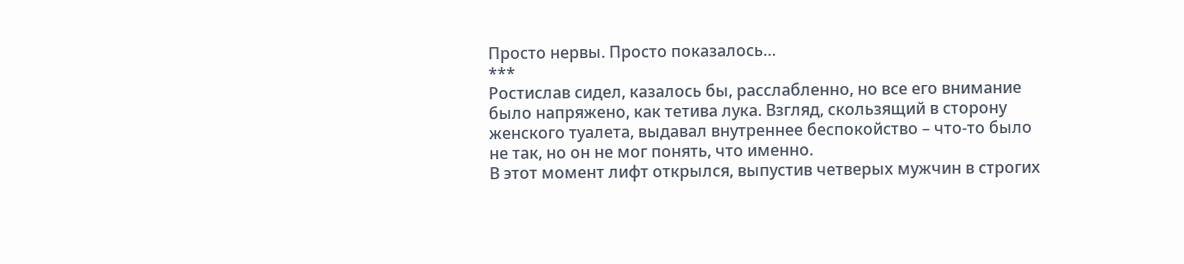Просто нервы. Просто показалось…
***
Ростислав сидел, казалось бы, расслабленно, но все его внимание было напряжено, как тетива лука. Взгляд, скользящий в сторону женского туалета, выдавал внутреннее беспокойство – что-то было не так, но он не мог понять, что именно.
В этот момент лифт открылся, выпустив четверых мужчин в строгих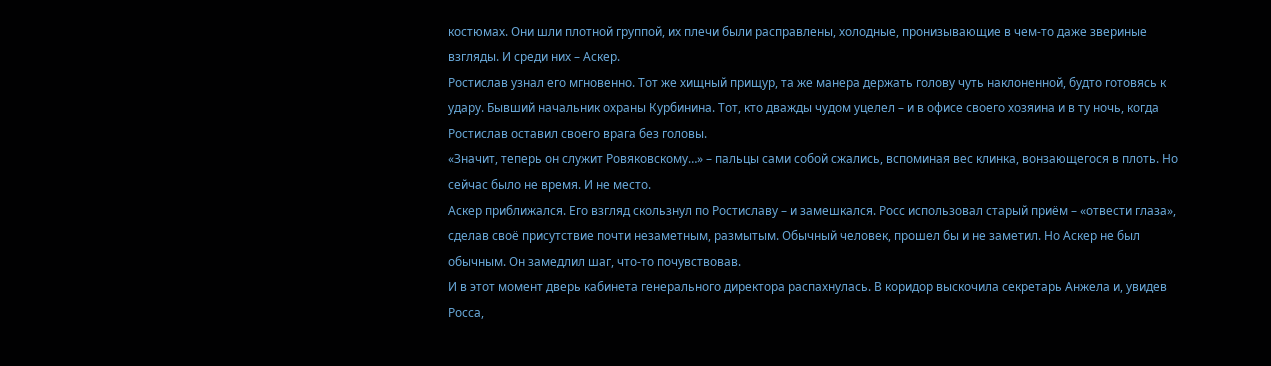костюмах. Они шли плотной группой, их плечи были расправлены, холодные, пронизывающие в чем-то даже звериные взгляды. И среди них – Аскер.
Ростислав узнал его мгновенно. Тот же хищный прищур, та же манера держать голову чуть наклоненной, будто готовясь к удару. Бывший начальник охраны Курбинина. Тот, кто дважды чудом уцелел – и в офисе своего хозяина и в ту ночь, когда Ростислав оставил своего врага без головы.
«Значит, теперь он служит Ровяковскому…» – пальцы сами собой сжались, вспоминая вес клинка, вонзающегося в плоть. Но сейчас было не время. И не место.
Аскер приближался. Его взгляд скользнул по Ростиславу – и замешкался. Росс использовал старый приём – «отвести глаза», сделав своё присутствие почти незаметным, размытым. Обычный человек, прошел бы и не заметил. Но Аскер не был обычным. Он замедлил шаг, что-то почувствовав.
И в этот момент дверь кабинета генерального директора распахнулась. В коридор выскочила секретарь Анжела и, увидев Росса,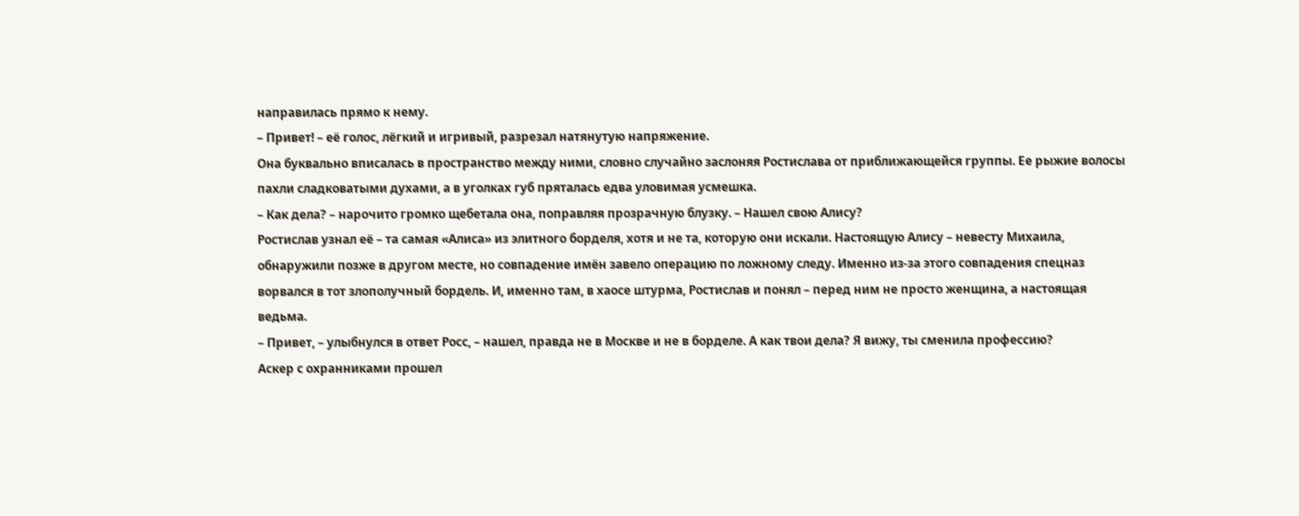направилась прямо к нему.
– Привет! – её голос, лёгкий и игривый, разрезал натянутую напряжение.
Она буквально вписалась в пространство между ними, словно случайно заслоняя Ростислава от приближающейся группы. Ее рыжие волосы пахли сладковатыми духами, а в уголках губ пряталась едва уловимая усмешка.
– Как дела? – нарочито громко щебетала она, поправляя прозрачную блузку. – Нашел свою Алису?
Ростислав узнал её – та самая «Алиса» из элитного борделя, хотя и не та, которую они искали. Настоящую Алису – невесту Михаила, обнаружили позже в другом месте, но совпадение имён завело операцию по ложному следу. Именно из-за этого совпадения спецназ ворвался в тот злополучный бордель. И, именно там, в хаосе штурма, Ростислав и понял – перед ним не просто женщина, а настоящая ведьма.
– Привет, – улыбнулся в ответ Росс, – нашел, правда не в Москве и не в борделе. А как твои дела? Я вижу, ты сменила профессию?
Аскер с охранниками прошел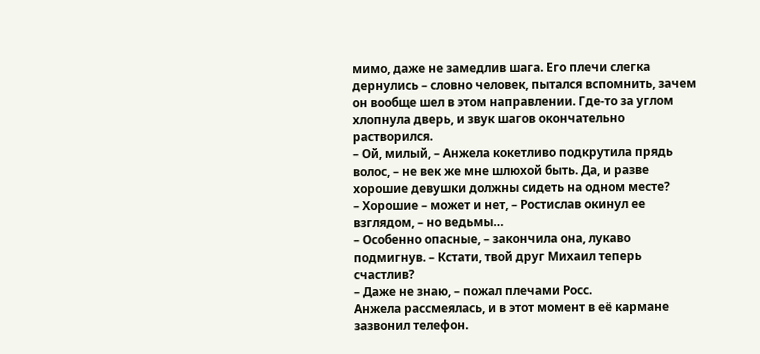мимо, даже не замедлив шага. Его плечи слегка дернулись – словно человек, пытался вспомнить, зачем он вообще шел в этом направлении. Где-то за углом хлопнула дверь, и звук шагов окончательно растворился.
– Ой, милый, – Анжела кокетливо подкрутила прядь волос, – не век же мне шлюхой быть. Да, и разве хорошие девушки должны сидеть на одном месте?
– Хорошие – может и нет, – Ростислав окинул ее взглядом, – но ведьмы…
– Особенно опасные, – закончила она, лукаво подмигнув. – Кстати, твой друг Михаил теперь счастлив?
– Даже не знаю, – пожал плечами Росс.
Анжела рассмеялась, и в этот момент в её кармане зазвонил телефон.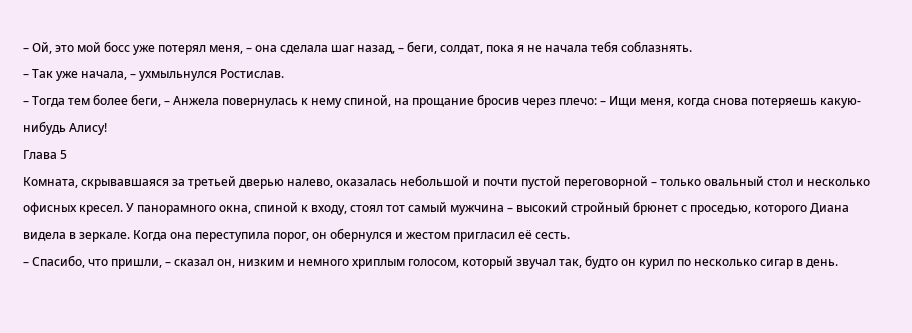– Ой, это мой босс уже потерял меня, – она сделала шаг назад, – беги, солдат, пока я не начала тебя соблазнять.
– Так уже начала, – ухмыльнулся Ростислав.
– Тогда тем более беги, – Анжела повернулась к нему спиной, на прощание бросив через плечо: – Ищи меня, когда снова потеряешь какую-нибудь Алису!
Глава 5
Комната, скрывавшаяся за третьей дверью налево, оказалась небольшой и почти пустой переговорной – только овальный стол и несколько офисных кресел. У панорамного окна, спиной к входу, стоял тот самый мужчина – высокий стройный брюнет с проседью, которого Диана видела в зеркале. Когда она переступила порог, он обернулся и жестом пригласил её сесть.
– Спасибо, что пришли, – сказал он, низким и немного хриплым голосом, который звучал так, будто он курил по несколько сигар в день.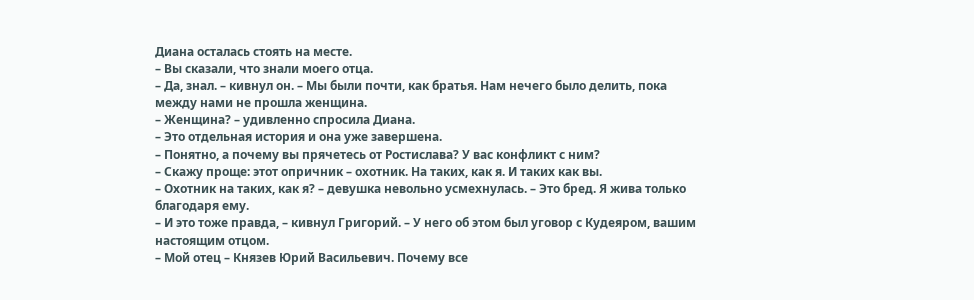Диана осталась стоять на месте.
– Вы сказали, что знали моего отца.
– Да, знал. – кивнул он. – Мы были почти, как братья. Нам нечего было делить, пока между нами не прошла женщина.
– Женщина? – удивленно спросила Диана.
– Это отдельная история и она уже завершена.
– Понятно, а почему вы прячетесь от Ростислава? У вас конфликт с ним?
– Скажу проще: этот опричник – охотник. На таких, как я. И таких как вы.
– Охотник на таких, как я? – девушка невольно усмехнулась. – Это бред. Я жива только благодаря ему.
– И это тоже правда, – кивнул Григорий. – У него об этом был уговор с Кудеяром, вашим настоящим отцом.
– Мой отец – Князев Юрий Васильевич. Почему все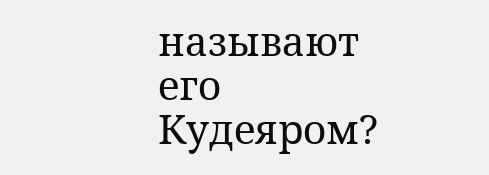называют его Кудеяром?